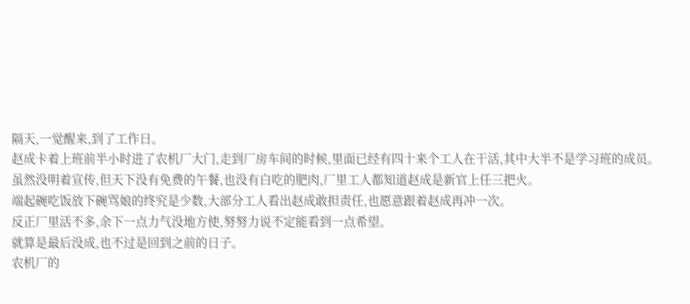隔天,一觉醒来,到了工作日。
赵成卡着上班前半小时进了农机厂大门,走到厂房车间的时候,里面已经有四十来个工人在干活,其中大半不是学习班的成员。
虽然没明着宣传,但天下没有免费的午餐,也没有白吃的肥肉,厂里工人都知道赵成是新官上任三把火。
端起碗吃饭放下碗骂娘的终究是少数,大部分工人看出赵成敢担责任,也愿意跟着赵成再冲一次。
反正厂里活不多,余下一点力气没地方使,努努力说不定能看到一点希望。
就算是最后没成,也不过是回到之前的日子。
农机厂的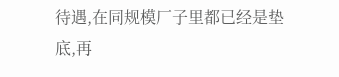待遇,在同规模厂子里都已经是垫底,再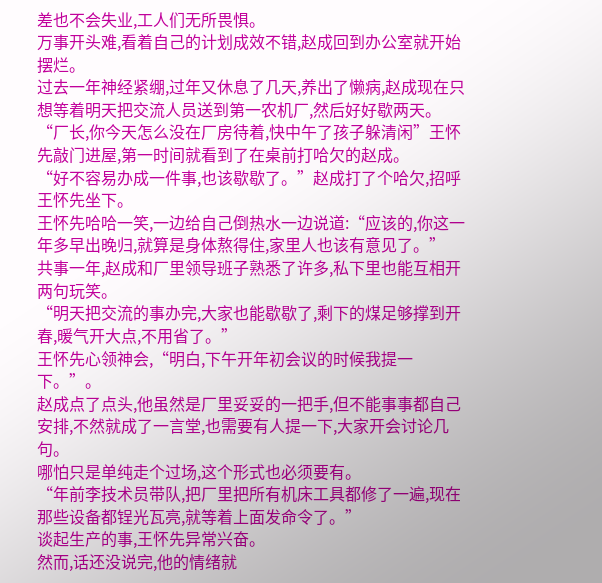差也不会失业,工人们无所畏惧。
万事开头难,看着自己的计划成效不错,赵成回到办公室就开始摆烂。
过去一年神经紧绷,过年又休息了几天,养出了懒病,赵成现在只想等着明天把交流人员送到第一农机厂,然后好好歇两天。
“厂长,你今天怎么没在厂房待着,快中午了孩子躲清闲”王怀先敲门进屋,第一时间就看到了在桌前打哈欠的赵成。
“好不容易办成一件事,也该歇歇了。”赵成打了个哈欠,招呼王怀先坐下。
王怀先哈哈一笑,一边给自己倒热水一边说道:“应该的,你这一年多早出晚归,就算是身体熬得住,家里人也该有意见了。”
共事一年,赵成和厂里领导班子熟悉了许多,私下里也能互相开两句玩笑。
“明天把交流的事办完,大家也能歇歇了,剩下的煤足够撑到开春,暖气开大点,不用省了。”
王怀先心领神会,“明白,下午开年初会议的时候我提一下。”。
赵成点了点头,他虽然是厂里妥妥的一把手,但不能事事都自己安排,不然就成了一言堂,也需要有人提一下,大家开会讨论几句。
哪怕只是单纯走个过场,这个形式也必须要有。
“年前李技术员带队,把厂里把所有机床工具都修了一遍,现在那些设备都锃光瓦亮,就等着上面发命令了。”
谈起生产的事,王怀先异常兴奋。
然而,话还没说完,他的情绪就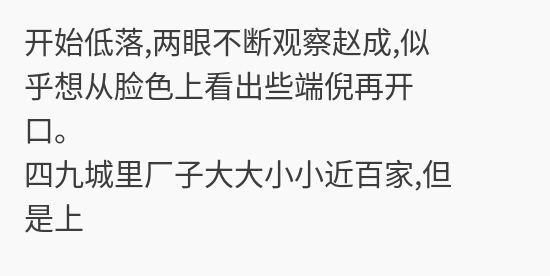开始低落,两眼不断观察赵成,似乎想从脸色上看出些端倪再开口。
四九城里厂子大大小小近百家,但是上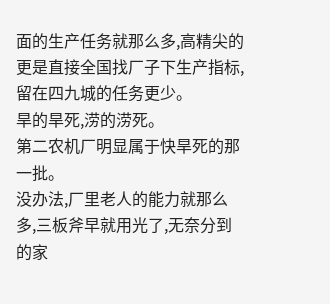面的生产任务就那么多,高精尖的更是直接全国找厂子下生产指标,留在四九城的任务更少。
旱的旱死,涝的涝死。
第二农机厂明显属于快旱死的那一批。
没办法,厂里老人的能力就那么多,三板斧早就用光了,无奈分到的家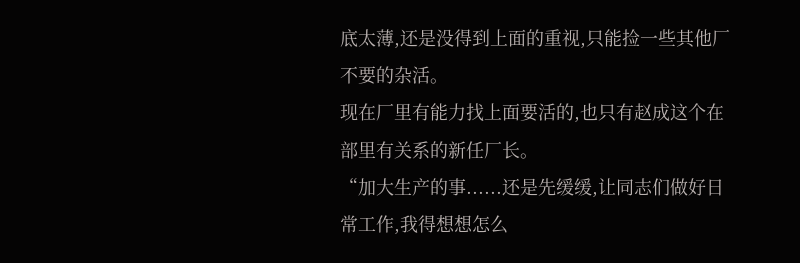底太薄,还是没得到上面的重视,只能捡一些其他厂不要的杂活。
现在厂里有能力找上面要活的,也只有赵成这个在部里有关系的新任厂长。
“加大生产的事......还是先缓缓,让同志们做好日常工作,我得想想怎么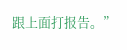跟上面打报告。”